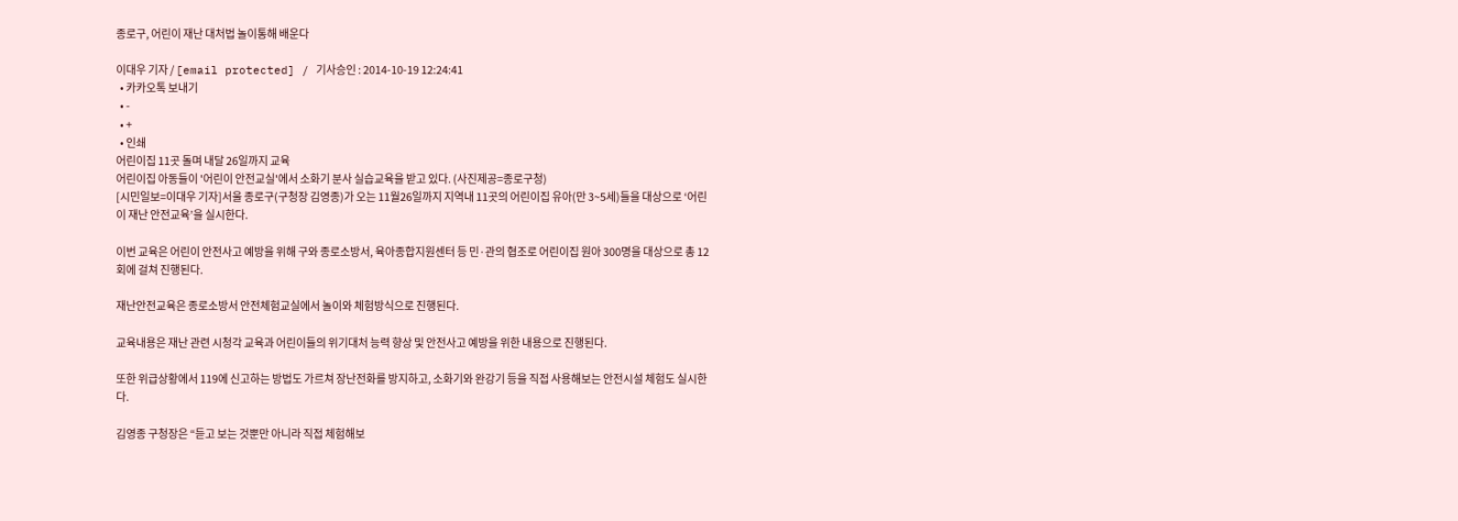종로구, 어린이 재난 대처법 놀이통해 배운다

이대우 기자 / [email protected] / 기사승인 : 2014-10-19 12:24:41
  • 카카오톡 보내기
  • -
  • +
  • 인쇄
어린이집 11곳 돌며 내달 26일까지 교육
어린이집 아동들이 '어린이 안전교실'에서 소화기 분사 실습교육을 받고 있다. (사진제공=종로구청)
[시민일보=이대우 기자]서울 종로구(구청장 김영종)가 오는 11월26일까지 지역내 11곳의 어린이집 유아(만 3~5세)들을 대상으로 ‘어린이 재난 안전교육’을 실시한다.

이번 교육은 어린이 안전사고 예방을 위해 구와 종로소방서, 육아종합지원센터 등 민·관의 협조로 어린이집 원아 300명을 대상으로 총 12회에 걸쳐 진행된다.

재난안전교육은 종로소방서 안전체험교실에서 놀이와 체험방식으로 진행된다.

교육내용은 재난 관련 시청각 교육과 어린이들의 위기대처 능력 향상 및 안전사고 예방을 위한 내용으로 진행된다.

또한 위급상황에서 119에 신고하는 방법도 가르쳐 장난전화를 방지하고, 소화기와 완강기 등을 직접 사용해보는 안전시설 체험도 실시한다.

김영종 구청장은 “듣고 보는 것뿐만 아니라 직접 체험해보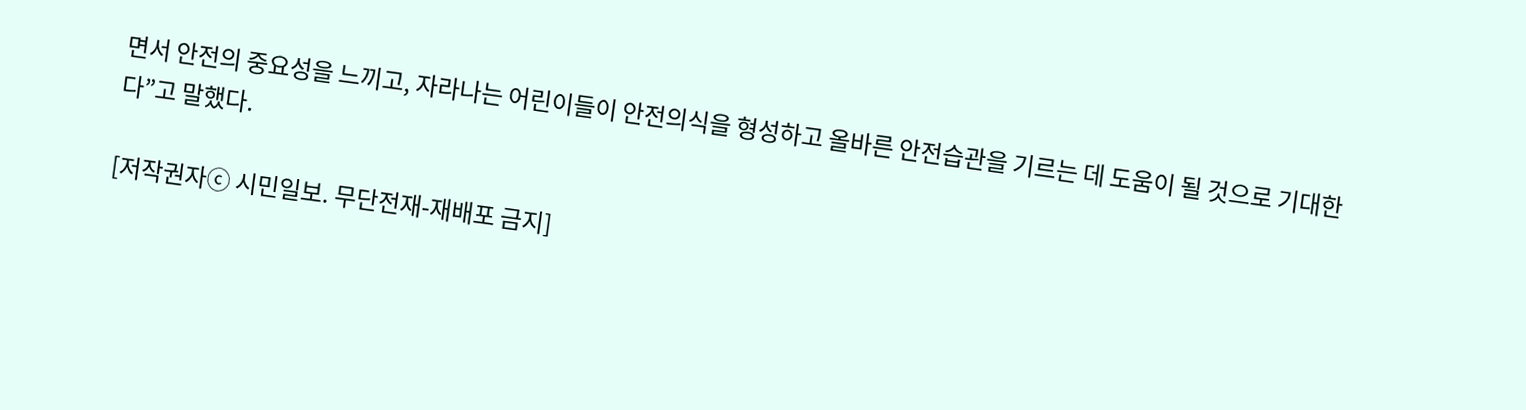면서 안전의 중요성을 느끼고, 자라나는 어린이들이 안전의식을 형성하고 올바른 안전습관을 기르는 데 도움이 될 것으로 기대한다”고 말했다.

[저작권자ⓒ 시민일보. 무단전재-재배포 금지]